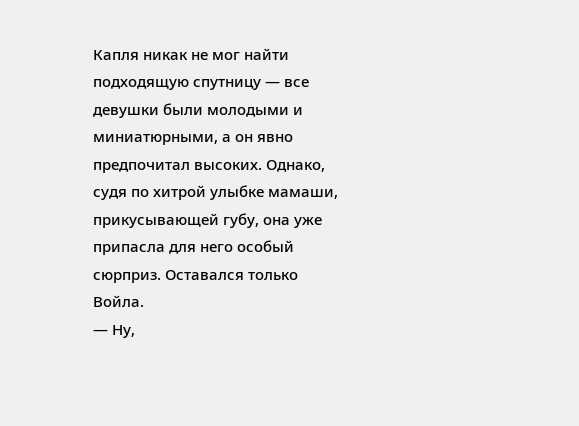Капля никак не мог найти подходящую спутницу — все девушки были молодыми и миниатюрными, а он явно предпочитал высоких. Однако, судя по хитрой улыбке мамаши, прикусывающей губу, она уже припасла для него особый сюрприз. Оставался только Войла.
— Ну,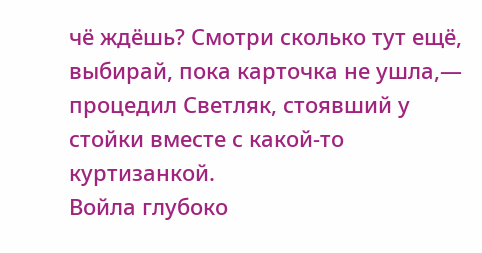чё ждёшь? Смотри сколько тут ещё, выбирай, пока карточка не ушла,— процедил Светляк, стоявший у стойки вместе с какой-то куртизанкой.
Войла глубоко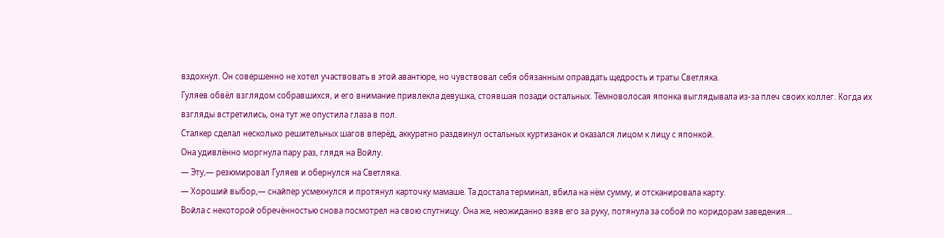вздохнул. Он совершенно не хотел участвовать в этой авантюре, но чувствовал себя обязанным оправдать щедрость и траты Светляка.
Гуляев обвёл взглядом собравшихся, и его внимание привлекла девушка, стоявшая позади остальных. Тёмноволосая японка выглядывала из-за плеч своих коллег. Когда их взгляды встретились, она тут же опустила глаза в пол.
Сталкер сделал несколько решительных шагов вперёд, аккуратно раздвинул остальных куртизанок и оказался лицом к лицу с японкой.
Она удивлённо моргнула пару раз, глядя на Войлу.
— Эту,— резюмировал Гуляев и обернулся на Светляка.
— Хороший выбор,— снайпер усмехнулся и протянул карточку мамаше. Та достала терминал, вбила на нём сумму, и отсканировала карту.
Войла с некоторой обречённостью снова посмотрел на свою спутницу. Она же, неожиданно взяв его за руку, потянула за собой по коридорам заведения…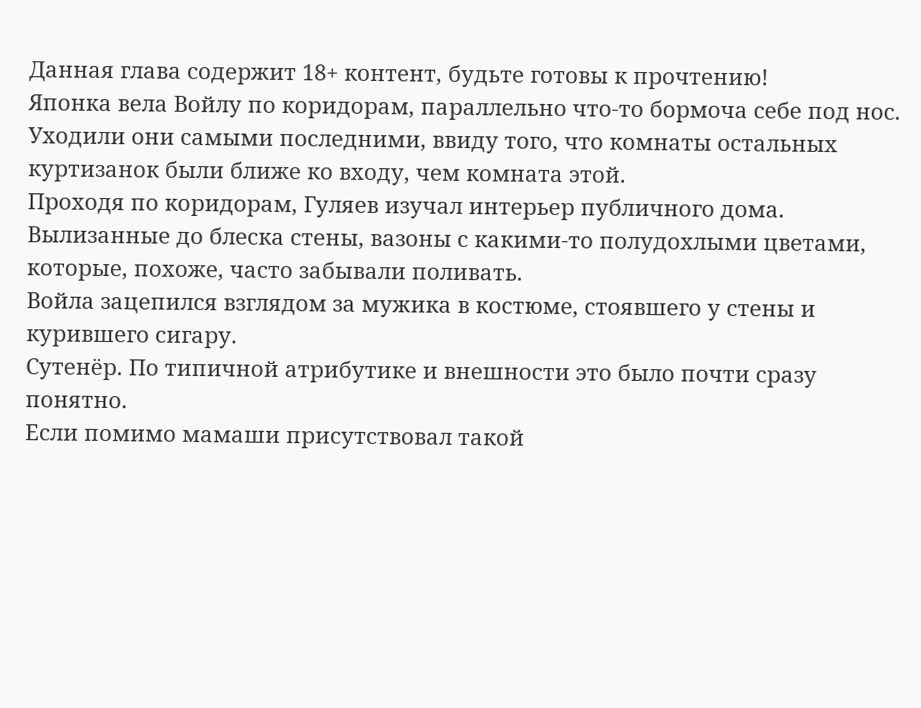Данная глава содержит 18+ контент, будьте готовы к прочтению!
Японка вела Войлу по коридорам, параллельно что-то бормоча себе под нос. Уходили они самыми последними, ввиду того, что комнаты остальных куртизанок были ближе ко входу, чем комната этой.
Проходя по коридорам, Гуляев изучал интерьер публичного дома. Вылизанные до блеска стены, вазоны с какими-то полудохлыми цветами, которые, похоже, часто забывали поливать.
Войла зацепился взглядом за мужика в костюме, стоявшего у стены и курившего сигару.
Сутенёр. По типичной атрибутике и внешности это было почти сразу понятно.
Если помимо мамаши присутствовал такой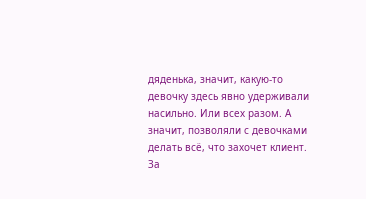дяденька, значит, какую-то девочку здесь явно удерживали насильно. Или всех разом. А значит, позволяли с девочками делать всё, что захочет клиент.
За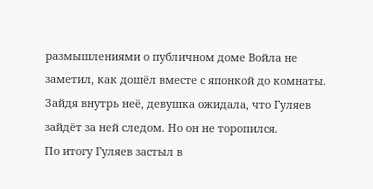размышлениями о публичном доме Войла не заметил, как дошёл вместе с японкой до комнаты. Зайдя внутрь неё, девушка ожидала, что Гуляев зайдёт за ней следом. Но он не торопился.
По итогу Гуляев застыл в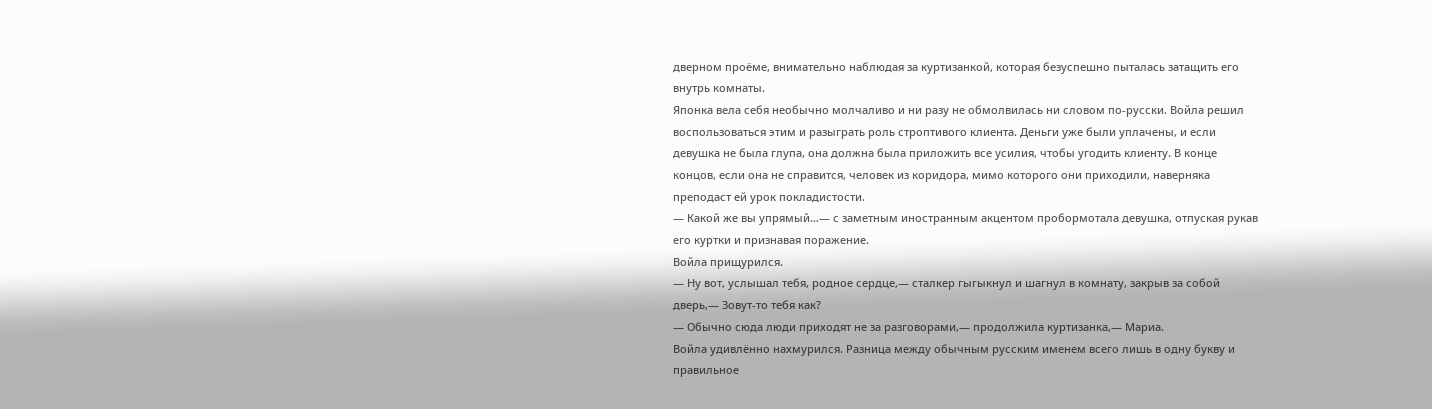дверном проёме, внимательно наблюдая за куртизанкой, которая безуспешно пыталась затащить его внутрь комнаты.
Японка вела себя необычно молчаливо и ни разу не обмолвилась ни словом по-русски. Войла решил воспользоваться этим и разыграть роль строптивого клиента. Деньги уже были уплачены, и если девушка не была глупа, она должна была приложить все усилия, чтобы угодить клиенту. В конце концов, если она не справится, человек из коридора, мимо которого они приходили, наверняка преподаст ей урок покладистости.
— Какой же вы упрямый…— с заметным иностранным акцентом пробормотала девушка, отпуская рукав его куртки и признавая поражение.
Войла прищурился.
— Ну вот, услышал тебя, родное сердце,— сталкер гыгыкнул и шагнул в комнату, закрыв за собой дверь,— Зовут-то тебя как?
— Обычно сюда люди приходят не за разговорами,— продолжила куртизанка,— Мариа.
Войла удивлённо нахмурился. Разница между обычным русским именем всего лишь в одну букву и правильное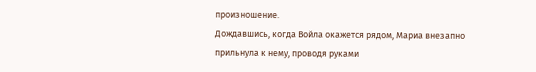произношение.
Дождавшись, когда Войла окажется рядом, Мариа внезапно прильнула к нему, проводя руками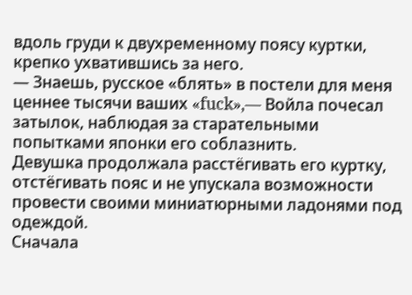вдоль груди к двухременному поясу куртки, крепко ухватившись за него.
— Знаешь, русское «блять» в постели для меня ценнее тысячи ваших «fuck»,— Войла почесал затылок, наблюдая за старательными попытками японки его соблазнить.
Девушка продолжала расстёгивать его куртку, отстёгивать пояс и не упускала возможности провести своими миниатюрными ладонями под одеждой.
Сначала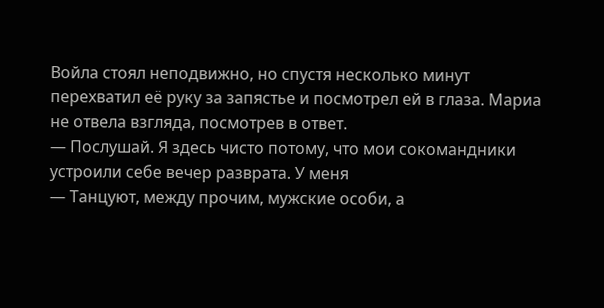Войла стоял неподвижно, но спустя несколько минут перехватил её руку за запястье и посмотрел ей в глаза. Мариа не отвела взгляда, посмотрев в ответ.
— Послушай. Я здесь чисто потому, что мои сокомандники устроили себе вечер разврата. У меня
— Танцуют, между прочим, мужские особи, а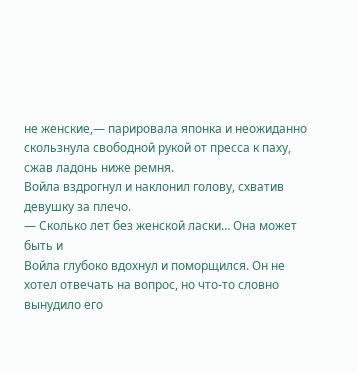не женские,— парировала японка и неожиданно скользнула свободной рукой от пресса к паху, сжав ладонь ниже ремня.
Войла вздрогнул и наклонил голову, схватив девушку за плечо.
— Сколько лет без женской ласки… Она может быть и
Войла глубоко вдохнул и поморщился. Он не хотел отвечать на вопрос, но что-то словно вынудило его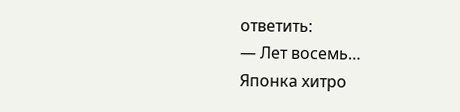ответить:
— Лет восемь…
Японка хитро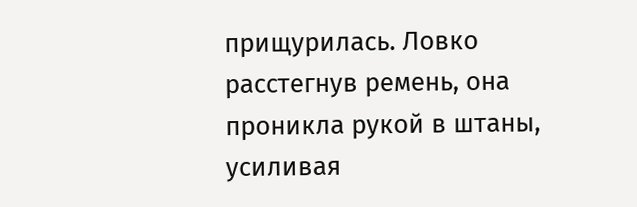прищурилась. Ловко расстегнув ремень, она проникла рукой в штаны, усиливая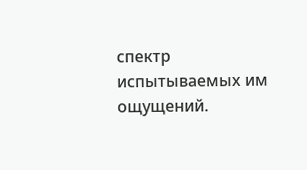спектр испытываемых им ощущений.